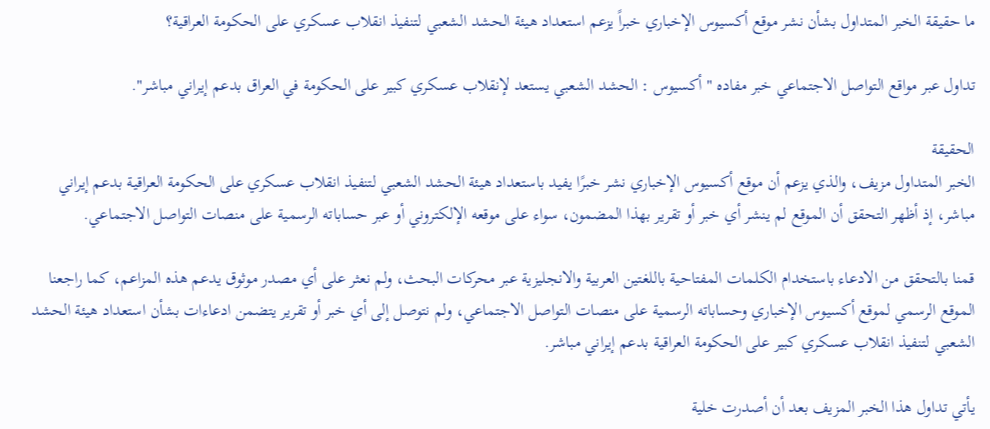ما حقيقة الخبر المتداول بشأن نشر موقع أكسيوس الإخباري خبراً يزعم استعداد هيئة الحشد الشعبي لتنفيذ انقلاب عسكري على الحكومة العراقية؟

تداول عبر مواقع التواصل الاجتماعي خبر مفاده " أكسيوس : الحشد الشعبي يستعد لإنقلاب عسكري كبير على الحكومة في العراق بدعم إيراني مباشر".

الحقيقة
الخبر المتداول مزيف، والذي يزعم أن موقع أكسيوس الإخباري نشر خبرًا يفيد باستعداد هيئة الحشد الشعبي لتنفيذ انقلاب عسكري على الحكومة العراقية بدعم إيراني مباشر، إذ أظهر التحقق أن الموقع لم ينشر أي خبر أو تقرير بهذا المضمون، سواء على موقعه الإلكتروني أو عبر حساباته الرسمية على منصات التواصل الاجتماعي.

قمنا بالتحقق من الادعاء باستخدام الكلمات المفتاحية باللغتين العربية والانجليزية عبر محركات البحث، ولم نعثر على أي مصدر موثوق يدعم هذه المزاعم، كما راجعنا الموقع الرسمي لموقع أكسيوس الإخباري وحساباته الرسمية على منصات التواصل الاجتماعي، ولم نتوصل إلى أي خبر أو تقرير يتضمن ادعاءات بشأن استعداد هيئة الحشد الشعبي لتنفيذ انقلاب عسكري كبير على الحكومة العراقية بدعم إيراني مباشر.

يأتي تداول هذا الخبر المزيف بعد أن أصدرت خلية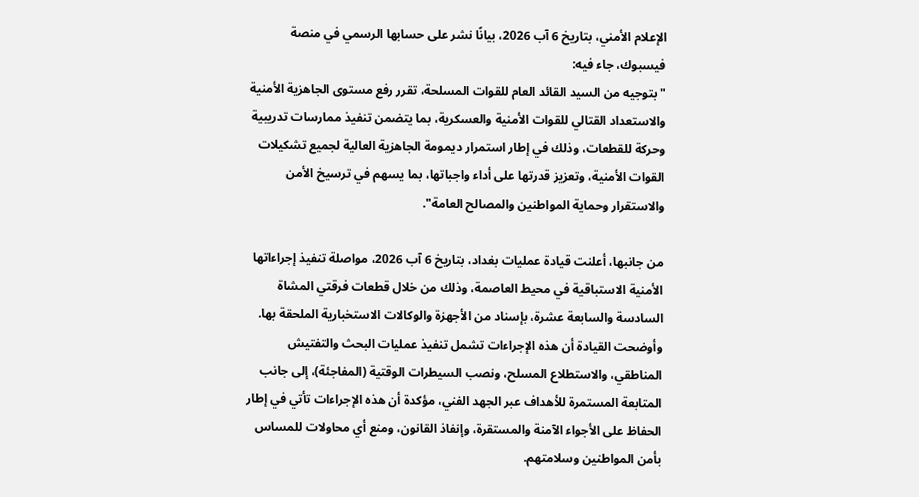الإعلام الأمني، بتاريخ 6 آب 2026، بيانًا نشر على حسابها الرسمي في منصة فيسبوك، جاء فيه:
"بتوجيه من السيد القائد العام للقوات المسلحة، تقرر رفع مستوى الجاهزية الأمنية والاستعداد القتالي للقوات الأمنية والعسكرية، بما يتضمن تنفيذ ممارسات تدريبية وحركة للقطعات، وذلك في إطار استمرار ديمومة الجاهزية العالية لجميع تشكيلات القوات الأمنية، وتعزيز قدرتها على أداء واجباتها، بما يسهم في ترسيخ الأمن والاستقرار وحماية المواطنين والمصالح العامة".

من جانبها، أعلنت قيادة عمليات بغداد، بتاريخ 6 آب 2026، مواصلة تنفيذ إجراءاتها الأمنية الاستباقية في محيط العاصمة، وذلك من خلال قطعات فرقتي المشاة السادسة والسابعة عشرة، بإسناد من الأجهزة والوكالات الاستخبارية الملحقة بها.
وأوضحت القيادة أن هذه الإجراءات تشمل تنفيذ عمليات البحث والتفتيش المناطقي، والاستطلاع المسلح، ونصب السيطرات الوقتية (المفاجئة)، إلى جانب المتابعة المستمرة للأهداف عبر الجهد الفني، مؤكدة أن هذه الإجراءات تأتي في إطار الحفاظ على الأجواء الآمنة والمستقرة، وإنفاذ القانون، ومنع أي محاولات للمساس بأمن المواطنين وسلامتهم.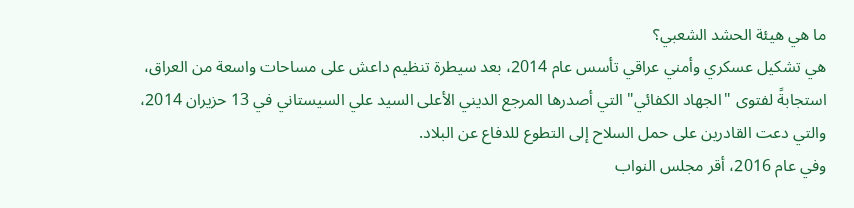ما هي هيئة الحشد الشعبي؟
هي تشكيل عسكري وأمني عراقي تأسس عام 2014، بعد سيطرة تنظيم داعش على مساحات واسعة من العراق، استجابةً لفتوى "الجهاد الكفائي" التي أصدرها المرجع الديني الأعلى السيد علي السيستاني في 13 حزيران 2014، والتي دعت القادرين على حمل السلاح إلى التطوع للدفاع عن البلاد.
وفي عام 2016، أقر مجلس النواب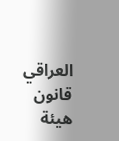العراقي قانون هيئة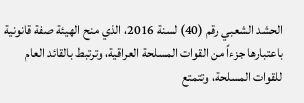الحشد الشعبي رقم (40) لسنة 2016، الذي منح الهيئة صفة قانونية باعتبارها جزءاً من القوات المسلحة العراقية، وترتبط بالقائد العام للقوات المسلحة، وتتمتع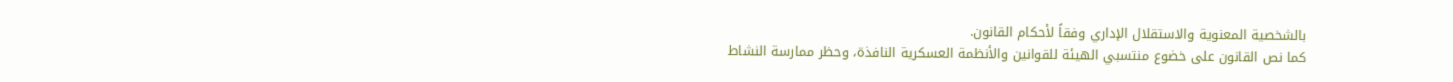بالشخصية المعنوية والاستقلال الإداري وفقاً لأحكام القانون.
كما نص القانون على خضوع منتسبي الهيئة للقوانين والأنظمة العسكرية النافذة، وحظر ممارسة النشاط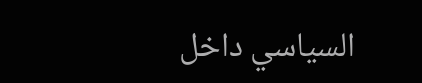السياسي داخل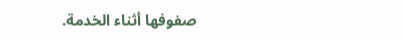صفوفها أثناء الخدمة.